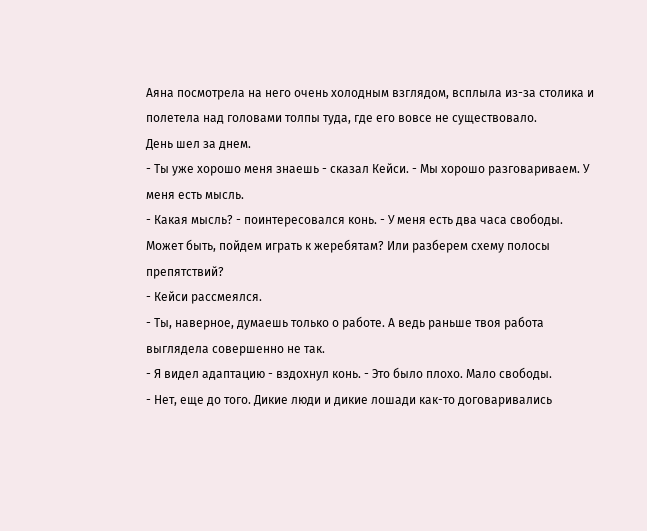Аяна посмотрела на него очень холодным взглядом, всплыла из-за столика и полетела над головами толпы туда, где его вовсе не существовало.
День шел за днем.
- Ты уже хорошо меня знаешь - сказал Кейси. - Мы хорошо разговариваем. У меня есть мысль.
- Какая мысль? - поинтересовался конь. - У меня есть два часа свободы. Может быть, пойдем играть к жеребятам? Или разберем схему полосы препятствий?
- Кейси рассмеялся.
- Ты, наверное, думаешь только о работе. А ведь раньше твоя работа выглядела совершенно не так.
- Я видел адаптацию - вздохнул конь. - Это было плохо. Мало свободы.
- Нет, еще до того. Дикие люди и дикие лошади как-то договаривались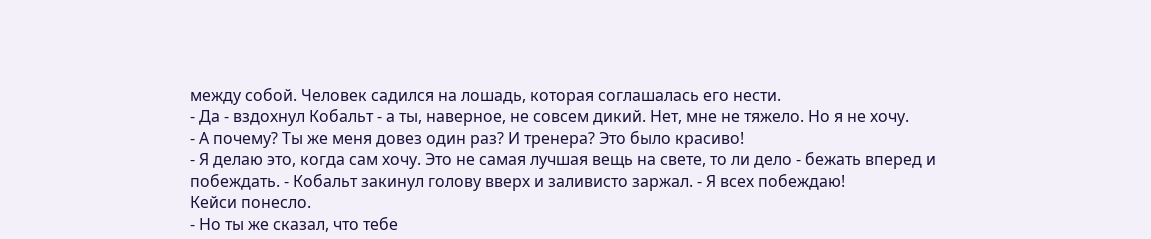между собой. Человек садился на лошадь, которая соглашалась его нести.
- Да - вздохнул Кобальт - а ты, наверное, не совсем дикий. Нет, мне не тяжело. Но я не хочу.
- А почему? Ты же меня довез один раз? И тренера? Это было красиво!
- Я делаю это, когда сам хочу. Это не самая лучшая вещь на свете, то ли дело - бежать вперед и побеждать. - Кобальт закинул голову вверх и заливисто заржал. - Я всех побеждаю!
Кейси понесло.
- Но ты же сказал, что тебе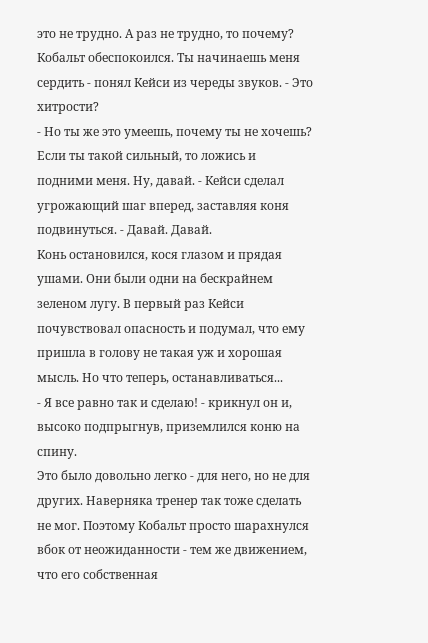это не трудно. А раз не трудно, то почему?
Кобальт обеспокоился. Ты начинаешь меня сердить - понял Кейси из череды звуков. - Это хитрости?
- Но ты же это умеешь, почему ты не хочешь? Если ты такой сильный, то ложись и подними меня. Ну, давай. - Кейси сделал угрожающий шаг вперед, заставляя коня подвинуться. - Давай. Давай.
Конь остановился, кося глазом и прядая ушами. Они были одни на бескрайнем зеленом лугу. В первый раз Кейси почувствовал опасность и подумал, что ему пришла в голову не такая уж и хорошая мысль. Но что теперь, останавливаться...
- Я все равно так и сделаю! - крикнул он и, высоко подпрыгнув, приземлился коню на спину.
Это было довольно легко - для него, но не для других. Наверняка тренер так тоже сделать не мог. Поэтому Кобальт просто шарахнулся вбок от неожиданности - тем же движением, что его собственная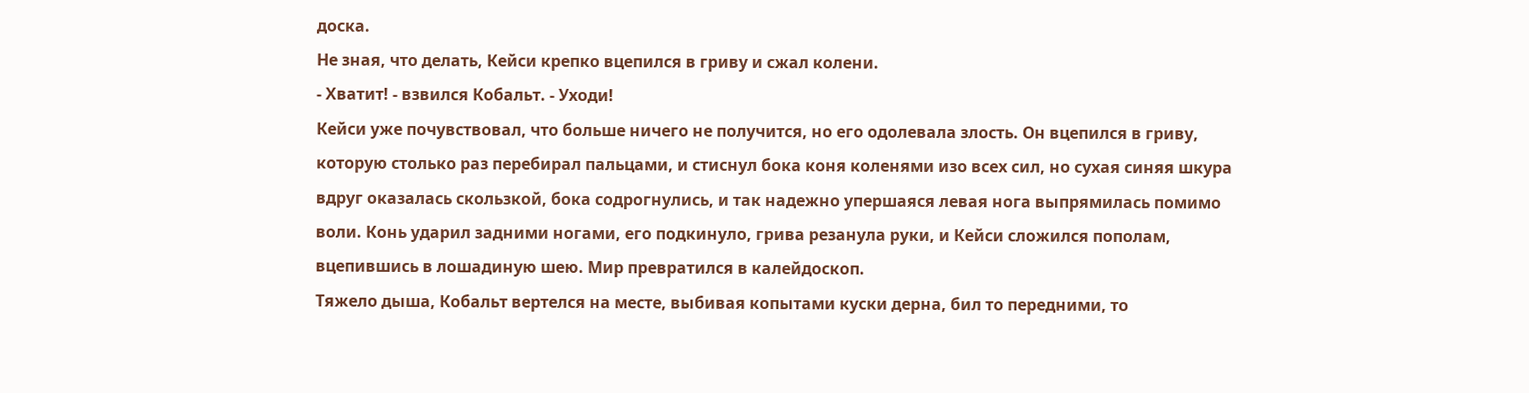доска.
Не зная, что делать, Кейси крепко вцепился в гриву и сжал колени.
- Хватит! - взвился Кобальт. - Уходи!
Кейси уже почувствовал, что больше ничего не получится, но его одолевала злость. Он вцепился в гриву, которую столько раз перебирал пальцами, и стиснул бока коня коленями изо всех сил, но сухая синяя шкура вдруг оказалась скользкой, бока содрогнулись, и так надежно упершаяся левая нога выпрямилась помимо воли. Конь ударил задними ногами, его подкинуло, грива резанула руки, и Кейси сложился пополам, вцепившись в лошадиную шею. Мир превратился в калейдоскоп.
Тяжело дыша, Кобальт вертелся на месте, выбивая копытами куски дерна, бил то передними, то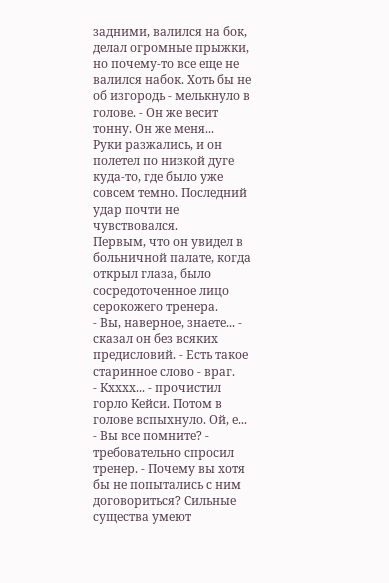задними, валился на бок, делал огромные прыжки, но почему-то все еще не валился набок. Хоть бы не об изгородь - мелькнуло в голове. - Он же весит тонну. Он же меня...
Руки разжались, и он полетел по низкой дуге куда-то, где было уже совсем темно. Последний удар почти не чувствовался.
Первым, что он увидел в больничной палате, когда открыл глаза, было сосредоточенное лицо серокожего тренера.
- Вы, наверное, знаете... - сказал он без всяких предисловий. - Есть такое старинное слово - враг.
- Кхххх... - прочистил горло Кейси. Потом в голове вспыхнуло. Ой, е...
- Вы все помните? - требовательно спросил тренер. - Почему вы хотя бы не попытались с ним договориться? Сильные существа умеют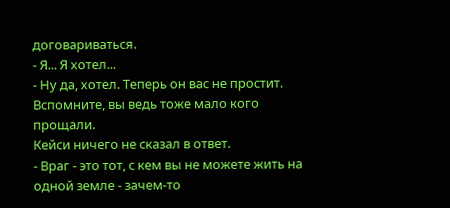договариваться.
- Я... Я хотел...
- Ну да, хотел. Теперь он вас не простит. Вспомните, вы ведь тоже мало кого прощали.
Кейси ничего не сказал в ответ.
- Враг - это тот, с кем вы не можете жить на одной земле - зачем-то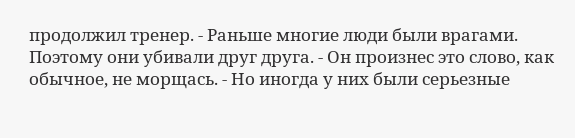продолжил тренер. - Раньше многие люди были врагами. Поэтому они убивали друг друга. - Он произнес это слово, как обычное, не морщась. - Но иногда у них были серьезные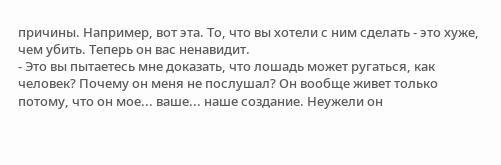причины. Например, вот эта. То, что вы хотели с ним сделать - это хуже, чем убить. Теперь он вас ненавидит.
- Это вы пытаетесь мне доказать, что лошадь может ругаться, как человек? Почему он меня не послушал? Он вообще живет только потому, что он мое... ваше... наше создание. Неужели он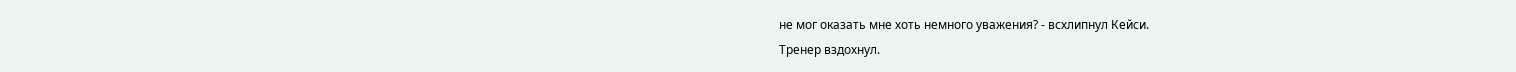не мог оказать мне хоть немного уважения? - всхлипнул Кейси.
Тренер вздохнул.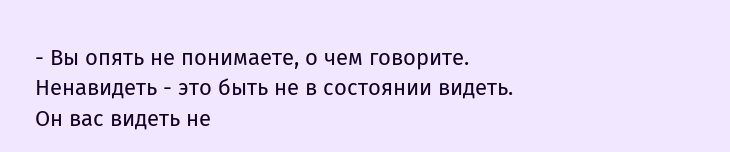- Вы опять не понимаете, о чем говорите. Ненавидеть - это быть не в состоянии видеть. Он вас видеть не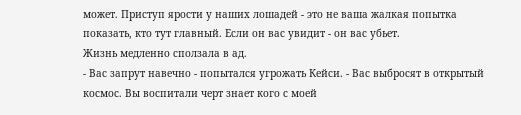может. Приступ ярости у наших лошадей - это не ваша жалкая попытка показать, кто тут главный. Если он вас увидит - он вас убьет.
Жизнь медленно сползала в ад.
- Вас запрут навечно - попытался угрожать Кейси. - Вас выбросят в открытый космос. Вы воспитали черт знает кого с моей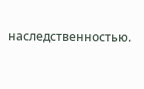наследственностью.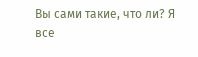Вы сами такие, что ли? Я все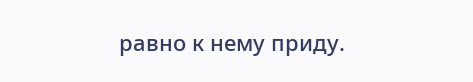равно к нему приду.